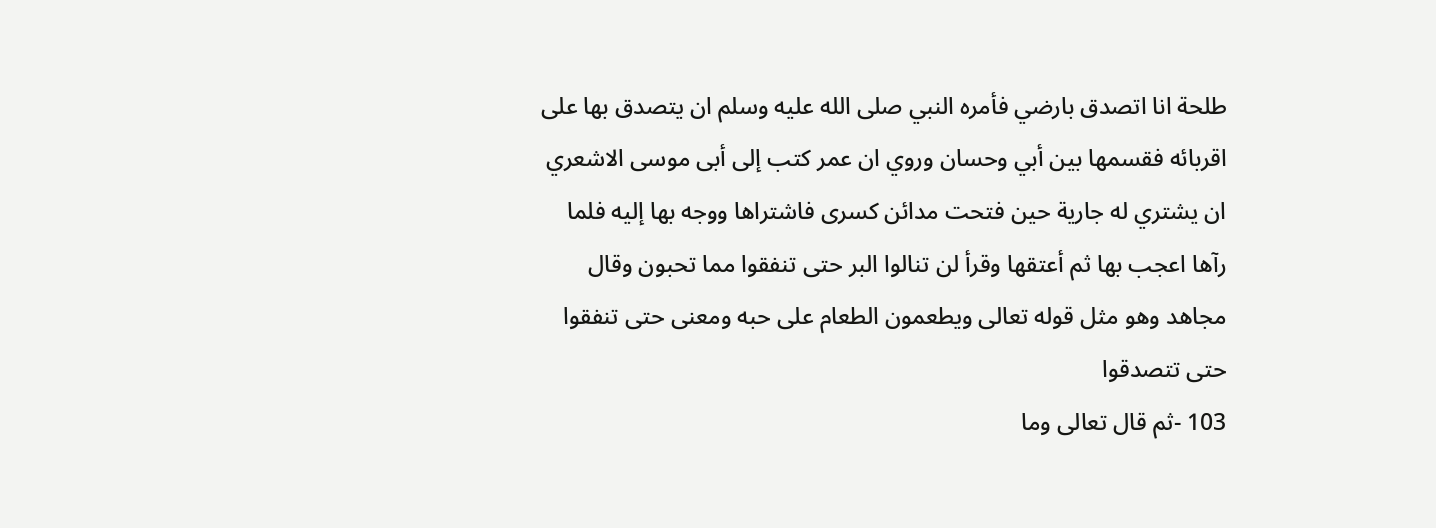طلحة انا اتصدق بارضي فأمره النبي صلى الله عليه وسلم ان يتصدق بها على اقربائه فقسمها بين أبي وحسان وروي ان عمر كتب إلى أبى موسى الاشعري ان يشتري له جارية حين فتحت مدائن كسرى فاشتراها ووجه بها إليه فلما رآها اعجب بها ثم أعتقها وقرأ لن تنالوا البر حتى تنفقوا مما تحبون وقال مجاهد وهو مثل قوله تعالى ويطعمون الطعام على حبه ومعنى حتى تنفقوا حتى تتصدقوا
103 -ثم قال تعالى وما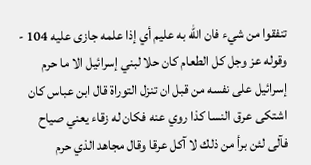تنفقوا من شيء فان الله به عليم أي إذا علمه جازى عليه 104 - وقوله عز وجل كل الطعام كان حلا لبني إسرائيل الا ما حرم إسرائيل على نفسه من قبل ان تنزل التوراة قال ابن عباس كان اشتكى عرق النسا كذا روي عنه فكان له زقاء يعني صياح فآلى لئن برأ من ذلك لا آكل عرقا وقال مجاهد الذي حرم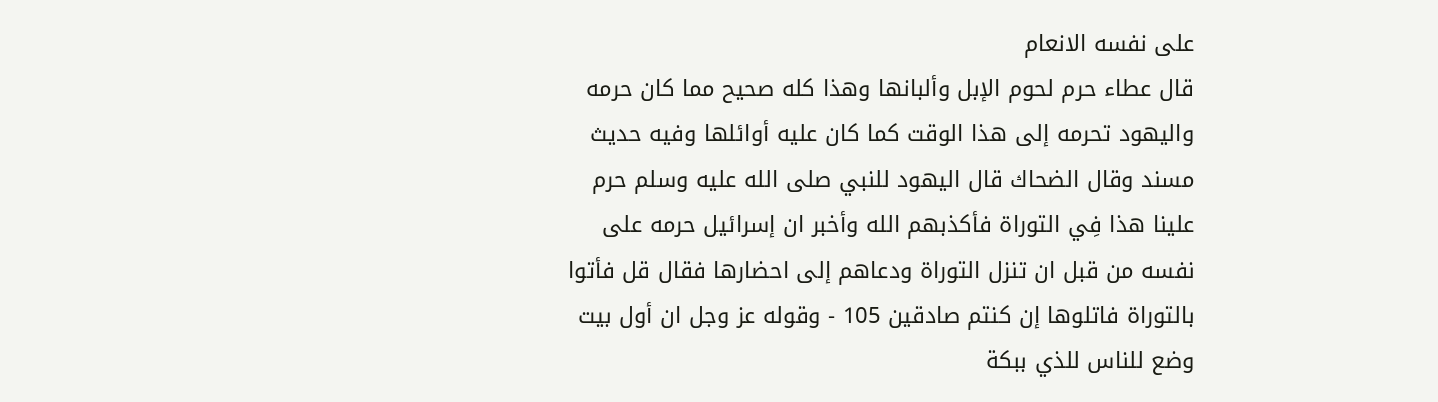على نفسه الانعام
قال عطاء حرم لحوم الإبل وألبانها وهذا كله صحيح مما كان حرمه واليهود تحرمه إلى هذا الوقت كما كان عليه أوائلها وفيه حديث مسند وقال الضحاك قال اليهود للنبي صلى الله عليه وسلم حرم علينا هذا فِي التوراة فأكذبهم الله وأخبر ان إسرائيل حرمه على نفسه من قبل ان تنزل التوراة ودعاهم إلى احضارها فقال قل فأتوا بالتوراة فاتلوها إن كنتم صادقين 105 - وقوله عز وجل ان أول بيت وضع للناس للذي ببكة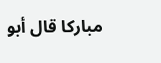مباركا قال أبو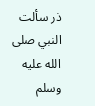ذر سألت النبي صلى الله عليه وسلم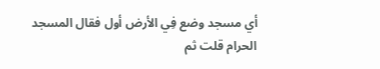أي مسجد وضع فِي الأرض أول فقال المسجد الحرام قلت ثم